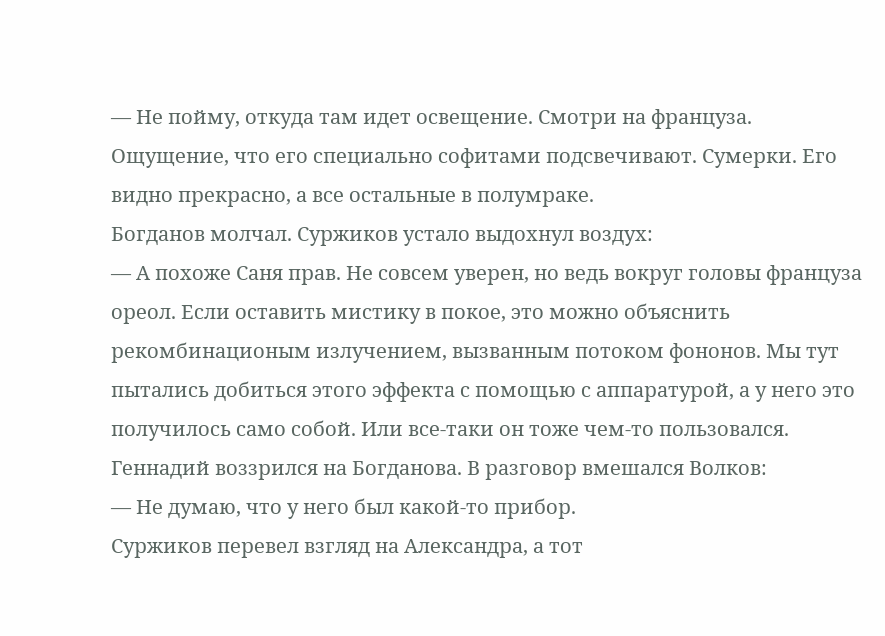— Не пойму, откуда там идет освещение. Смотри на француза. Ощущение, что его специально софитами подсвечивают. Сумерки. Его видно прекрасно, а все остальные в полумраке.
Богданов молчал. Суржиков устало выдохнул воздух:
— А похоже Саня прав. Не совсем уверен, но ведь вокруг головы француза ореол. Если оставить мистику в покое, это можно объяснить рекомбинационым излучением, вызванным потоком фононов. Мы тут пытались добиться этого эффекта с помощью с аппаратурой, а у него это получилось само собой. Или все-таки он тоже чем-то пользовался.
Геннадий воззрился на Богданова. В разговор вмешался Волков:
— Не думаю, что у него был какой-то прибор.
Суржиков перевел взгляд на Александра, а тот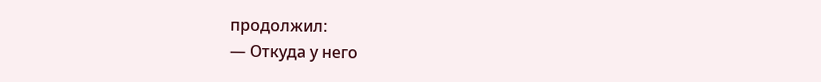продолжил:
— Откуда у него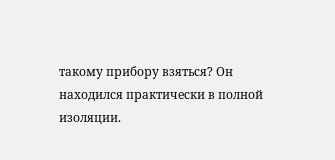такому прибору взяться? Он находился практически в полной изоляции.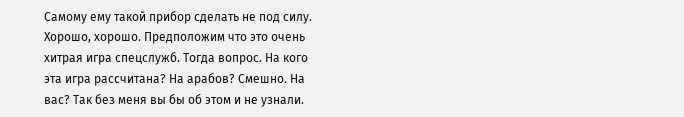Самому ему такой прибор сделать не под силу. Хорошо, хорошо. Предположим что это очень хитрая игра спецслужб. Тогда вопрос. На кого эта игра рассчитана? На арабов? Смешно. На вас? Так без меня вы бы об этом и не узнали.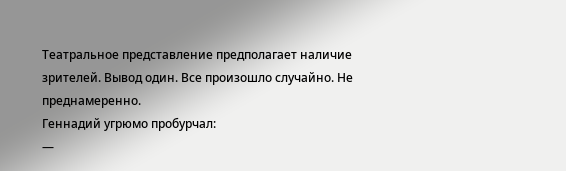Театральное представление предполагает наличие зрителей. Вывод один. Все произошло случайно. Не преднамеренно.
Геннадий угрюмо пробурчал:
—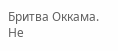Бритва Оккама. Не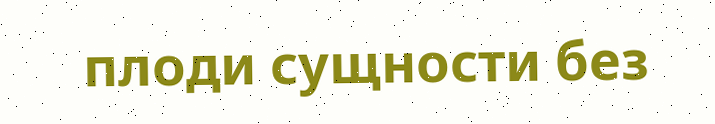плоди сущности без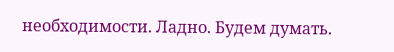необходимости. Ладно. Будем думать.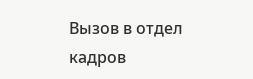Вызов в отдел кадров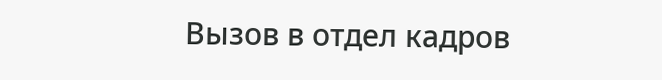Вызов в отдел кадров